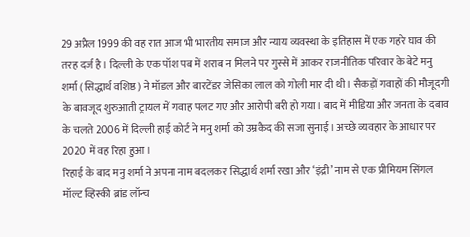29 अप्रैल 1999 की वह रात आज भी भारतीय समाज और न्याय व्यवस्था के इतिहास में एक गहरे घाव की तरह दर्ज है। दिल्ली के एक पॉश पब में शराब न मिलने पर गुस्से में आकर राजनीतिक परिवार के बेटे मनु शर्मा (सिद्धार्थ वशिष्ठ) ने मॉडल और बारटेंडर जेसिका लाल को गोली मार दी थी। सैकड़ों गवाहों की मौजूदगी के बावजूद शुरुआती ट्रायल में गवाह पलट गए और आरोपी बरी हो गया। बाद में मीडिया और जनता के दबाव के चलते 2006 में दिल्ली हाई कोर्ट ने मनु शर्मा को उम्रकैद की सजा सुनाई। अच्छे व्यवहार के आधार पर 2020 में वह रिहा हुआ।
रिहाई के बाद मनु शर्मा ने अपना नाम बदलकर सिद्धार्थ शर्मा रखा और ‘इंद्री’ नाम से एक प्रीमियम सिंगल मॉल्ट व्हिस्की ब्रांड लॉन्च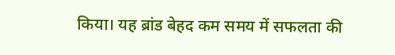किया। यह ब्रांड बेहद कम समय में सफलता की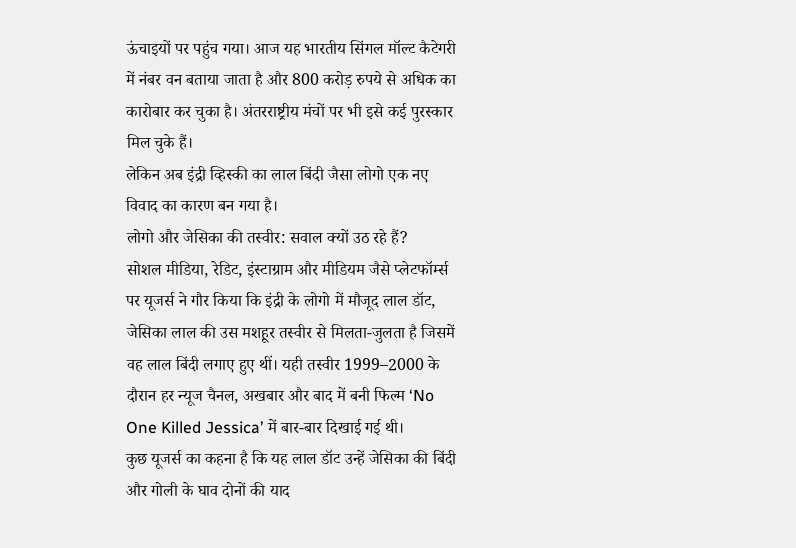ऊंचाइयों पर पहुंच गया। आज यह भारतीय सिंगल मॉल्ट कैटेगरी में नंबर वन बताया जाता है और 800 करोड़ रुपये से अधिक का कारोबार कर चुका है। अंतरराष्ट्रीय मंचों पर भी इसे कई पुरस्कार मिल चुके हैं।
लेकिन अब इंद्री व्हिस्की का लाल बिंदी जैसा लोगो एक नए विवाद का कारण बन गया है।
लोगो और जेसिका की तस्वीर: सवाल क्यों उठ रहे हैं?
सोशल मीडिया, रेडिट, इंस्टाग्राम और मीडियम जैसे प्लेटफॉर्म्स पर यूजर्स ने गौर किया कि इंद्री के लोगो में मौजूद लाल डॉट, जेसिका लाल की उस मशहूर तस्वीर से मिलता-जुलता है जिसमें वह लाल बिंदी लगाए हुए थीं। यही तस्वीर 1999–2000 के दौरान हर न्यूज चैनल, अखबार और बाद में बनी फिल्म ‘No One Killed Jessica’ में बार-बार दिखाई गई थी।
कुछ यूजर्स का कहना है कि यह लाल डॉट उन्हें जेसिका की बिंदी और गोली के घाव दोनों की याद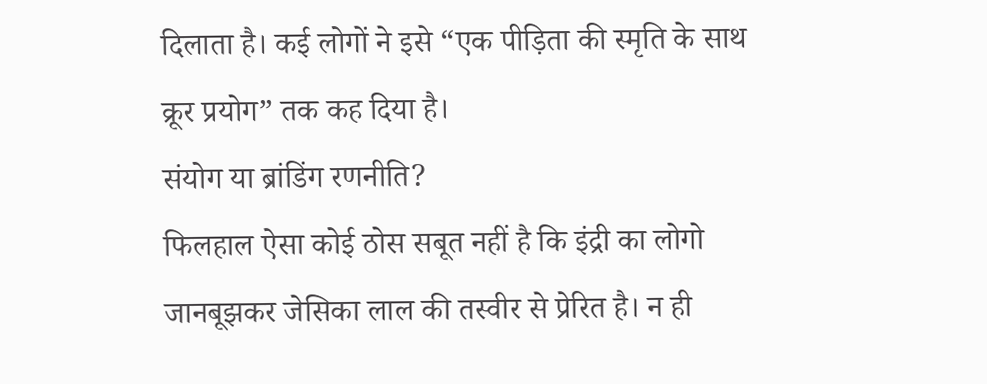दिलाता है। कई लोगों ने इसे “एक पीड़िता की स्मृति के साथ क्रूर प्रयोग” तक कह दिया है।
संयोग या ब्रांडिंग रणनीति?
फिलहाल ऐसा कोई ठोस सबूत नहीं है कि इंद्री का लोगो जानबूझकर जेसिका लाल की तस्वीर से प्रेरित है। न ही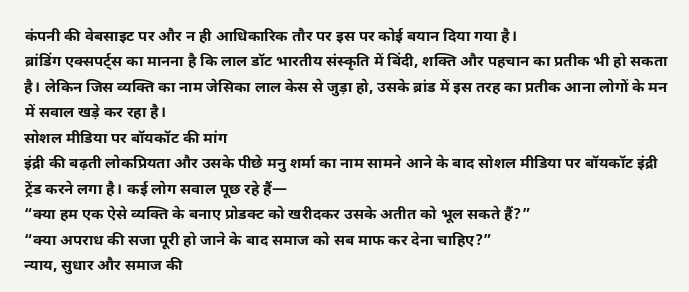कंपनी की वेबसाइट पर और न ही आधिकारिक तौर पर इस पर कोई बयान दिया गया है।
ब्रांडिंग एक्सपर्ट्स का मानना है कि लाल डॉट भारतीय संस्कृति में बिंदी, शक्ति और पहचान का प्रतीक भी हो सकता है। लेकिन जिस व्यक्ति का नाम जेसिका लाल केस से जुड़ा हो, उसके ब्रांड में इस तरह का प्रतीक आना लोगों के मन में सवाल खड़े कर रहा है।
सोशल मीडिया पर बॉयकॉट की मांग
इंद्री की बढ़ती लोकप्रियता और उसके पीछे मनु शर्मा का नाम सामने आने के बाद सोशल मीडिया पर बॉयकॉट इंद्री ट्रेंड करने लगा है। कई लोग सवाल पूछ रहे हैं—
“क्या हम एक ऐसे व्यक्ति के बनाए प्रोडक्ट को खरीदकर उसके अतीत को भूल सकते हैं?”
“क्या अपराध की सजा पूरी हो जाने के बाद समाज को सब माफ कर देना चाहिए?”
न्याय, सुधार और समाज की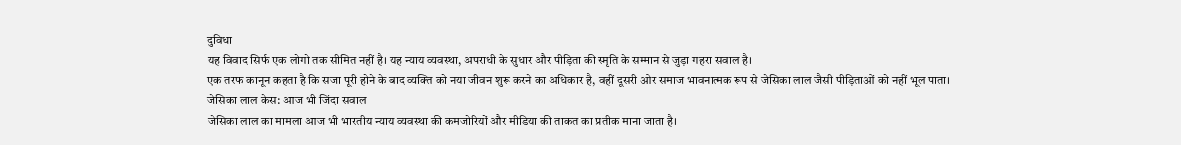दुविधा
यह विवाद सिर्फ एक लोगो तक सीमित नहीं है। यह न्याय व्यवस्था, अपराधी के सुधार और पीड़िता की स्मृति के सम्मान से जुड़ा गहरा सवाल है।
एक तरफ कानून कहता है कि सजा पूरी होने के बाद व्यक्ति को नया जीवन शुरू करने का अधिकार है, वहीं दूसरी ओर समाज भावनात्मक रूप से जेसिका लाल जैसी पीड़िताओं को नहीं भूल पाता।
जेसिका लाल केस: आज भी जिंदा सवाल
जेसिका लाल का मामला आज भी भारतीय न्याय व्यवस्था की कमजोरियों और मीडिया की ताकत का प्रतीक माना जाता है।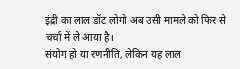इंद्री का लाल डॉट लोगो अब उसी मामले को फिर से चर्चा में ले आया है।
संयोग हो या रणनीति, लेकिन यह लाल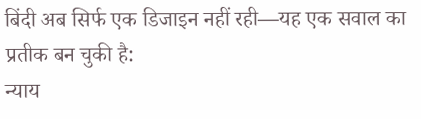बिंदी अब सिर्फ एक डिजाइन नहीं रही—यह एक सवाल का प्रतीक बन चुकी है:
न्याय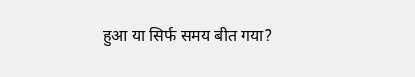हुआ या सिर्फ समय बीत गया?